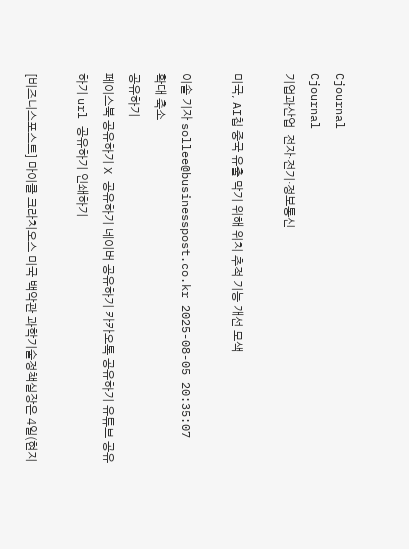Cjournal
Cjournal
기업과산업  전자·전기·정보통신

미국, AI칩 중국 유출 막기 위해 위치 추적 기능 개선 모색

이솔 기자 sollee@businesspost.co.kr 2025-08-05 20:35:07
확대 축소
공유하기
페이스북 공유하기 X 공유하기 네이버 공유하기 카카오톡 공유하기 유튜브 공유하기 url 공유하기 인쇄하기

[비즈니스포스트] 마이클 크라치오스 미국 백악관 과학기술정책실장은 4일(현지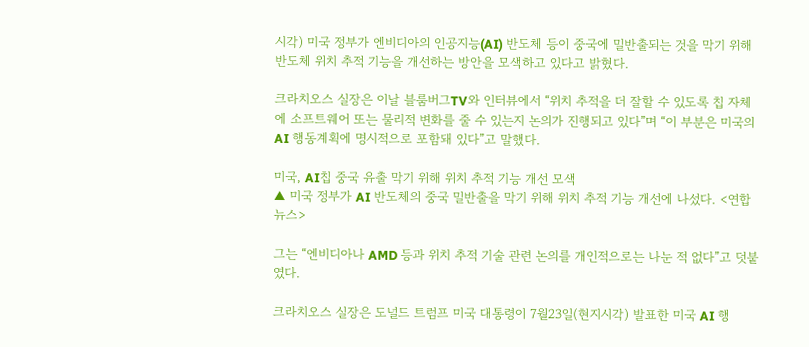시각) 미국 정부가 엔비디아의 인공지능(AI) 반도체 등이 중국에 밀반출되는 것을 막기 위해 반도체 위치 추적 기능을 개선하는 방안을 모색하고 있다고 밝혔다.

크라치오스 실장은 이날 블룸버그TV와 인터뷰에서 “위치 추적을 더 잘할 수 있도록 칩 자체에 소프트웨어 또는 물리적 변화를 줄 수 있는지 논의가 진행되고 있다”며 “이 부분은 미국의 AI 행동계획에 명시적으로 포함돼 있다”고 말했다.

미국, AI칩 중국 유출 막기 위해 위치 추적 기능 개선 모색
▲ 미국 정부가 AI 반도체의 중국 밀반출을 막기 위해 위치 추적 기능 개선에 나섰다. <연합뉴스>

그는 “엔비디아나 AMD 등과 위치 추적 기술 관련 논의를 개인적으로는 나눈 적 없다”고 덧붙였다.

크라치오스 실장은 도널드 트럼프 미국 대통령이 7월23일(현지시각) 발표한 미국 AI 행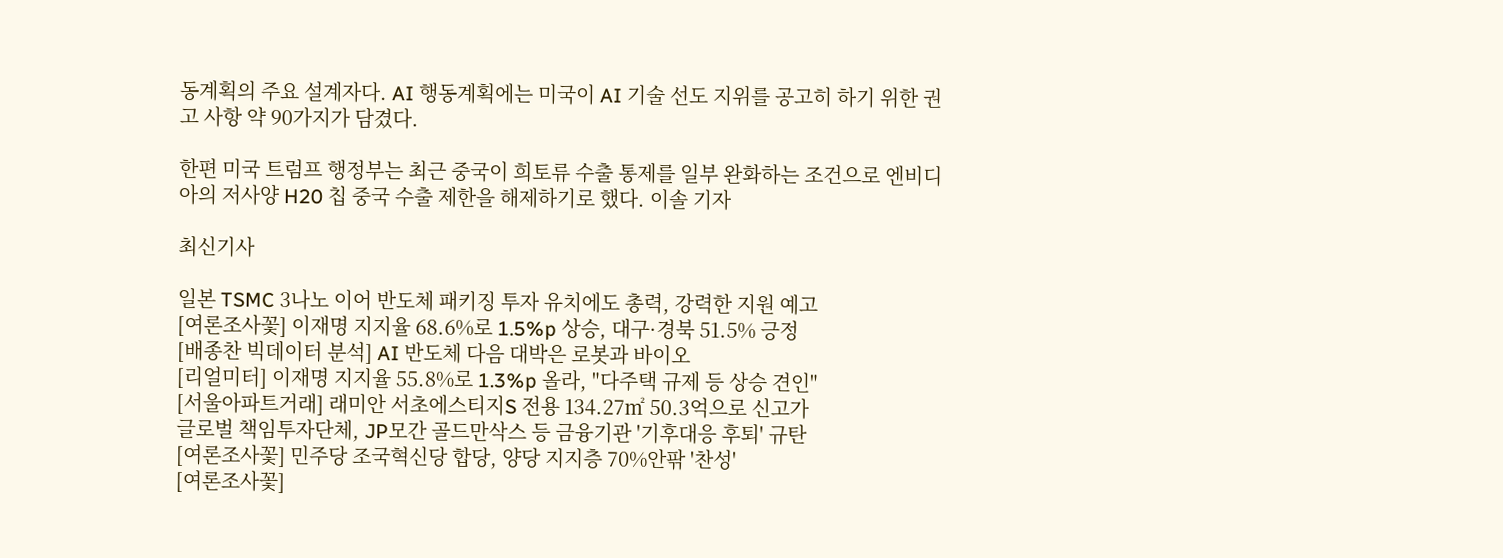동계획의 주요 설계자다. AI 행동계획에는 미국이 AI 기술 선도 지위를 공고히 하기 위한 권고 사항 약 90가지가 담겼다.

한편 미국 트럼프 행정부는 최근 중국이 희토류 수출 통제를 일부 완화하는 조건으로 엔비디아의 저사양 H20 칩 중국 수출 제한을 해제하기로 했다. 이솔 기자

최신기사

일본 TSMC 3나노 이어 반도체 패키징 투자 유치에도 총력, 강력한 지원 예고
[여론조사꽃] 이재명 지지율 68.6%로 1.5%p 상승, 대구·경북 51.5% 긍정
[배종찬 빅데이터 분석] AI 반도체 다음 대박은 로봇과 바이오
[리얼미터] 이재명 지지율 55.8%로 1.3%p 올라, "다주택 규제 등 상승 견인"
[서울아파트거래] 래미안 서초에스티지S 전용 134.27㎡ 50.3억으로 신고가
글로벌 책임투자단체, JP모간 골드만삭스 등 금융기관 '기후대응 후퇴' 규탄
[여론조사꽃] 민주당 조국혁신당 합당, 양당 지지층 70%안팎 '찬성'
[여론조사꽃]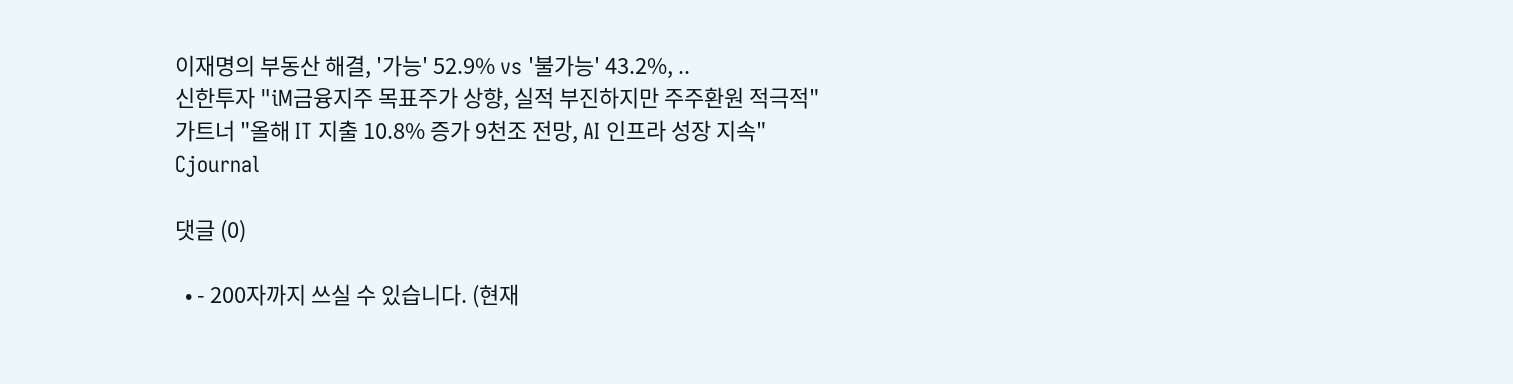이재명의 부동산 해결, '가능' 52.9% vs '불가능' 43.2%, ..
신한투자 "iM금융지주 목표주가 상향, 실적 부진하지만 주주환원 적극적"
가트너 "올해 IT 지출 10.8% 증가 9천조 전망, AI 인프라 성장 지속"
Cjournal

댓글 (0)

  • - 200자까지 쓰실 수 있습니다. (현재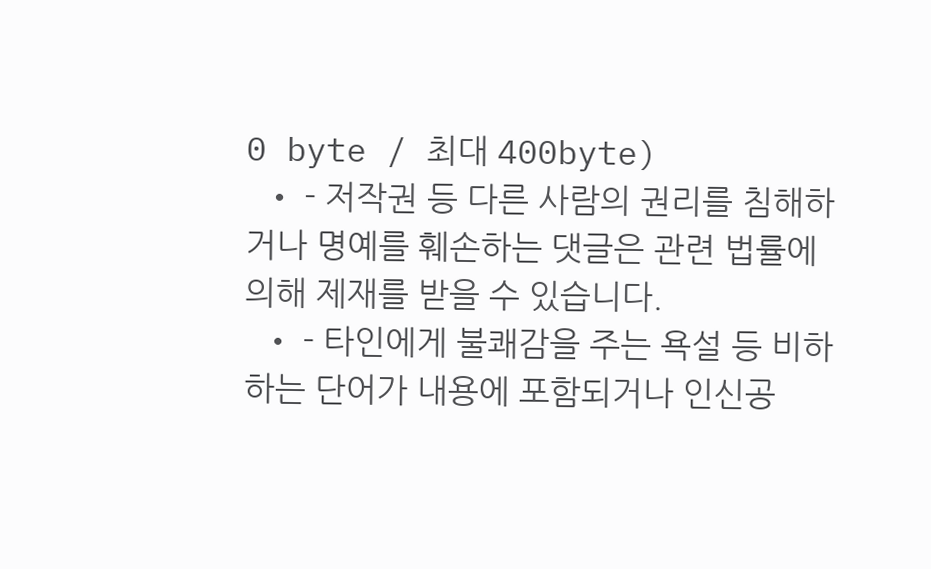0 byte / 최대 400byte)
  • - 저작권 등 다른 사람의 권리를 침해하거나 명예를 훼손하는 댓글은 관련 법률에 의해 제재를 받을 수 있습니다.
  • - 타인에게 불쾌감을 주는 욕설 등 비하하는 단어가 내용에 포함되거나 인신공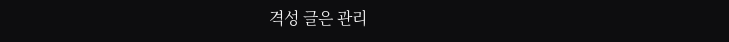격성 글은 관리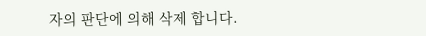자의 판단에 의해 삭제 합니다.